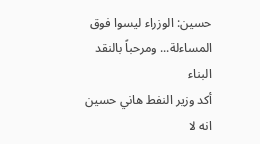حسين: الوزراء ليسوا فوق المساءلة... ومرحباً بالنقد البناء
أكد وزير النفط هاني حسين انه لا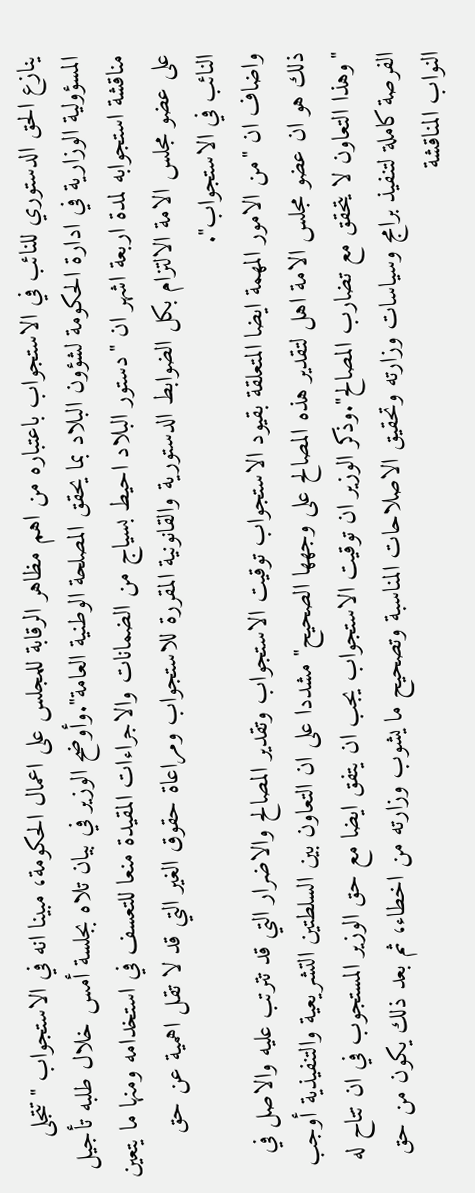ينازع الحق الدستوري للنائب في الاستجواب باعتباره من اهم مظاهر الرقابة للمجلس على اعمال الحكومة، مبينا انه في الاستجواب "تتجلى المسؤولية الوزارية في ادارة الحكومة لشؤون البلاد بما يحقق المصلحة الوطنية العامة".وأوضح الوزير في بيان تلاه بجلسة أمس خلال طلبه تأجيل مناقشة استجوابه لمدة اربعة اشهر ان "دستور البلاد احيط بسياج من الضمانات والاجراءات المقيدة منعا للتعسف في استخدامه ومنها ما يتعين على عضو مجلس الامة الالتزام بكل الضوابط الدستورية والقانونية المقررة للاستجواب ومراعاة حقوق الغير التي قد لا تقل اهمية عن حق النائب في الاستجواب".
واضاف ان "من الامور المهمة ايضا المتعلقة بقيود الاستجواب توقيت الاستجواب وتقدير المصالح والاضرار التي قد تترتب عليه والاصل في ذلك هو ان عضو مجلس الامة اهل لتقدير هذه المصالح على وجهها الصحيح" مشددا على ان التعاون بين السلطتين التشريعية والتنفيذية أوجب "وهذا التعاون لا يتحقق مع تضارب المصالح".وذكر الوزير ان توقيت الاستجواب يجب ان يتفق ايضا مع حق الوزير المستجوب في ان تتاح له الفرصة كاملة لتنفيذ برامج وسياسات وزارته وتحقيق الاصلاحات المناسبة وتصحيح ما يشوب وزارته من اخطاء، ثم بعد ذلك يكون من حق النواب المناقشة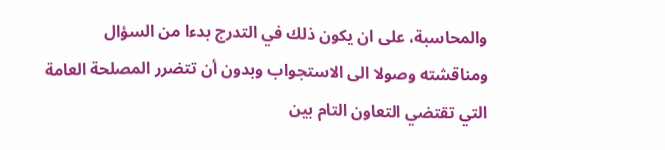والمحاسبة، على ان يكون ذلك في التدرج بدءا من السؤال ومناقشته وصولا الى الاستجواب وبدون أن تتضرر المصلحة العامة التي تقتضي التعاون التام بين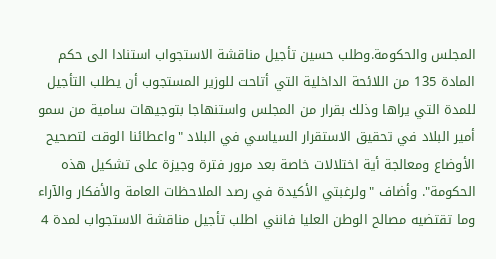المجلس والحكومة.وطلب حسين تأجيل مناقشة الاستجواب استنادا الى حكم المادة 135 من اللائحة الداخلية التي أتاحت للوزير المستجوب أن يطلب التأجيل للمدة التي يراها وذلك بقرار من المجلس واستنهاجا بتوجيهات سامية من سمو أمير البلاد في تحقيق الاستقرار السياسي في البلاد "واعطائنا الوقت لتصحيح الأوضاع ومعالجة أية اختلالات خاصة بعد مرور فترة وجيزة على تشكيل هذه الحكومة". وأضاف "ولرغبتي الأكيدة في رصد الملاحظات العامة والأفكار والآراء وما تقتضيه مصالح الوطن العليا فانني اطلب تأجيل مناقشة الاستجواب لمدة 4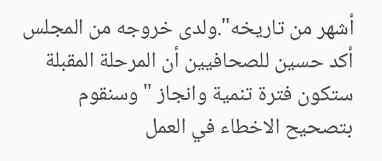أشهر من تاريخه".ولدى خروجه من المجلس أكد حسين للصحافيين أن المرحلة المقبلة ستكون فترة تنمية وانجاز "وسنقوم بتصحيح الاخطاء في العمل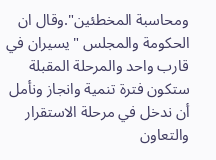ومحاسبة المخطئين".وقال ان الحكومة والمجلس "يسيران في قارب واحد والمرحلة المقبلة ستكون فترة تنمية وانجاز ونأمل أن ندخل في مرحلة الاستقرار والتعاون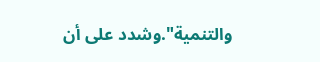والتنمية".وشدد على أن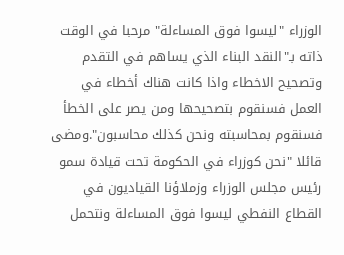الوزراء "ليسوا فوق المساءلة" مرحبا في الوقت ذاته بـ"النقد البناء الذي يساهم في التقدم وتصحيح الاخطاء واذا كانت هناك أخطاء في العمل فسنقوم بتصحيحها ومن يصر على الخطأ فسنقوم بمحاسبته ونحن كذلك محاسبون".ومضى قائلا "نحن كوزراء في الحكومة تحت قيادة سمو رئيس مجلس الوزراء وزملاؤنا القياديون في القطاع النفطي ليسوا فوق المساءلة ونتحمل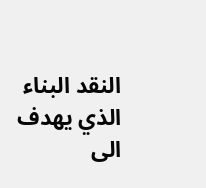النقد البناء الذي يهدف الى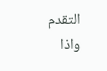التقدم واذا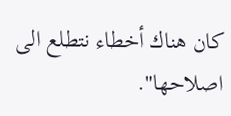كان هناك أخطاء نتطلع الى اصلاحها".